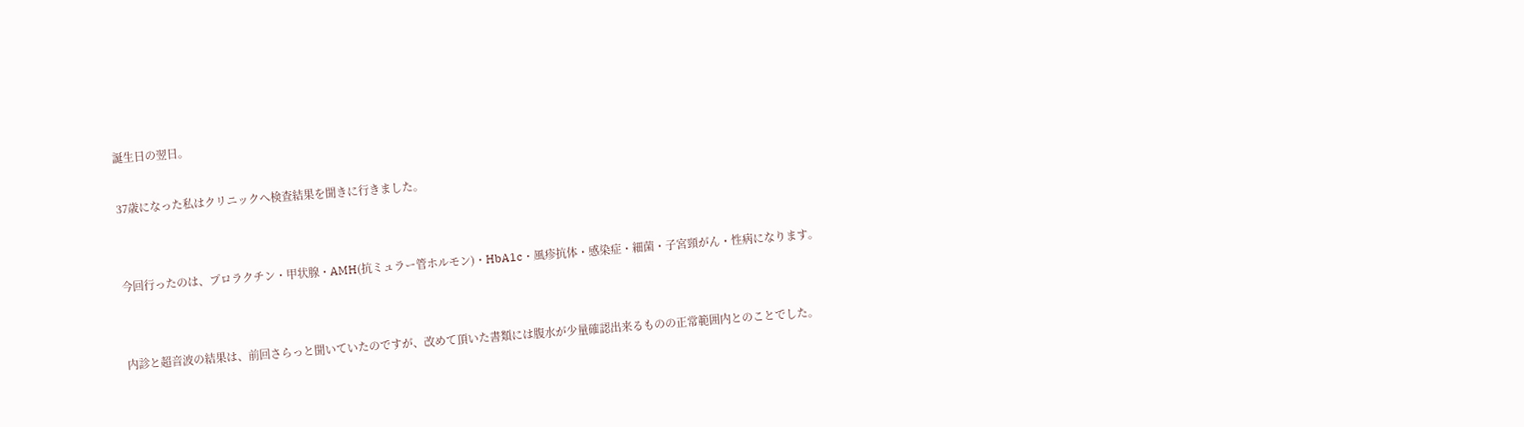誕生日の翌日。

37歳になった私はクリニックへ検査結果を聞きに行きました。


今回行ったのは、プロラクチン・甲状腺・AMH(抗ミュラー管ホルモン)・HbA1c・風疹抗体・感染症・細菌・子宮頸がん・性病になります。


内診と超音波の結果は、前回さらっと聞いていたのですが、改めて頂いた書類には腹水が少量確認出来るものの正常範囲内とのことでした。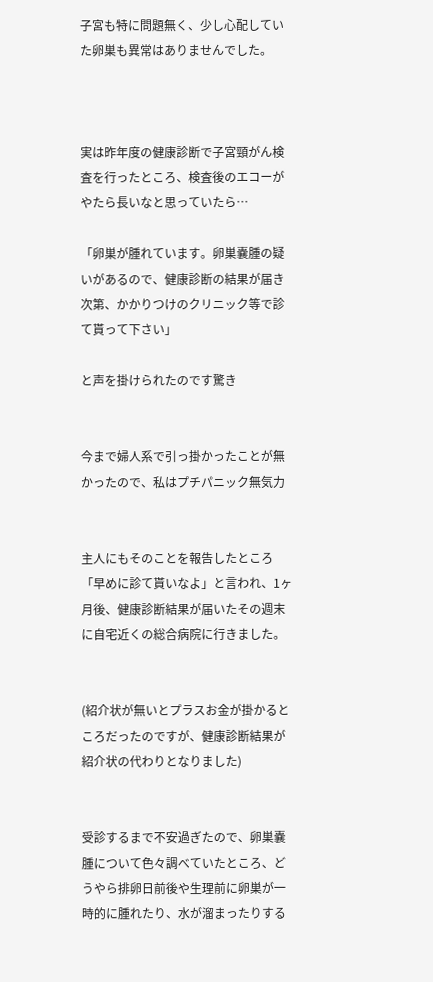子宮も特に問題無く、少し心配していた卵巣も異常はありませんでした。



実は昨年度の健康診断で子宮頸がん検査を行ったところ、検査後のエコーがやたら長いなと思っていたら…

「卵巣が腫れています。卵巣嚢腫の疑いがあるので、健康診断の結果が届き次第、かかりつけのクリニック等で診て貰って下さい」

と声を掛けられたのです驚き


今まで婦人系で引っ掛かったことが無かったので、私はプチパニック無気力


主人にもそのことを報告したところ「早めに診て貰いなよ」と言われ、1ヶ月後、健康診断結果が届いたその週末に自宅近くの総合病院に行きました。


(紹介状が無いとプラスお金が掛かるところだったのですが、健康診断結果が紹介状の代わりとなりました)


受診するまで不安過ぎたので、卵巣嚢腫について色々調べていたところ、どうやら排卵日前後や生理前に卵巣が一時的に腫れたり、水が溜まったりする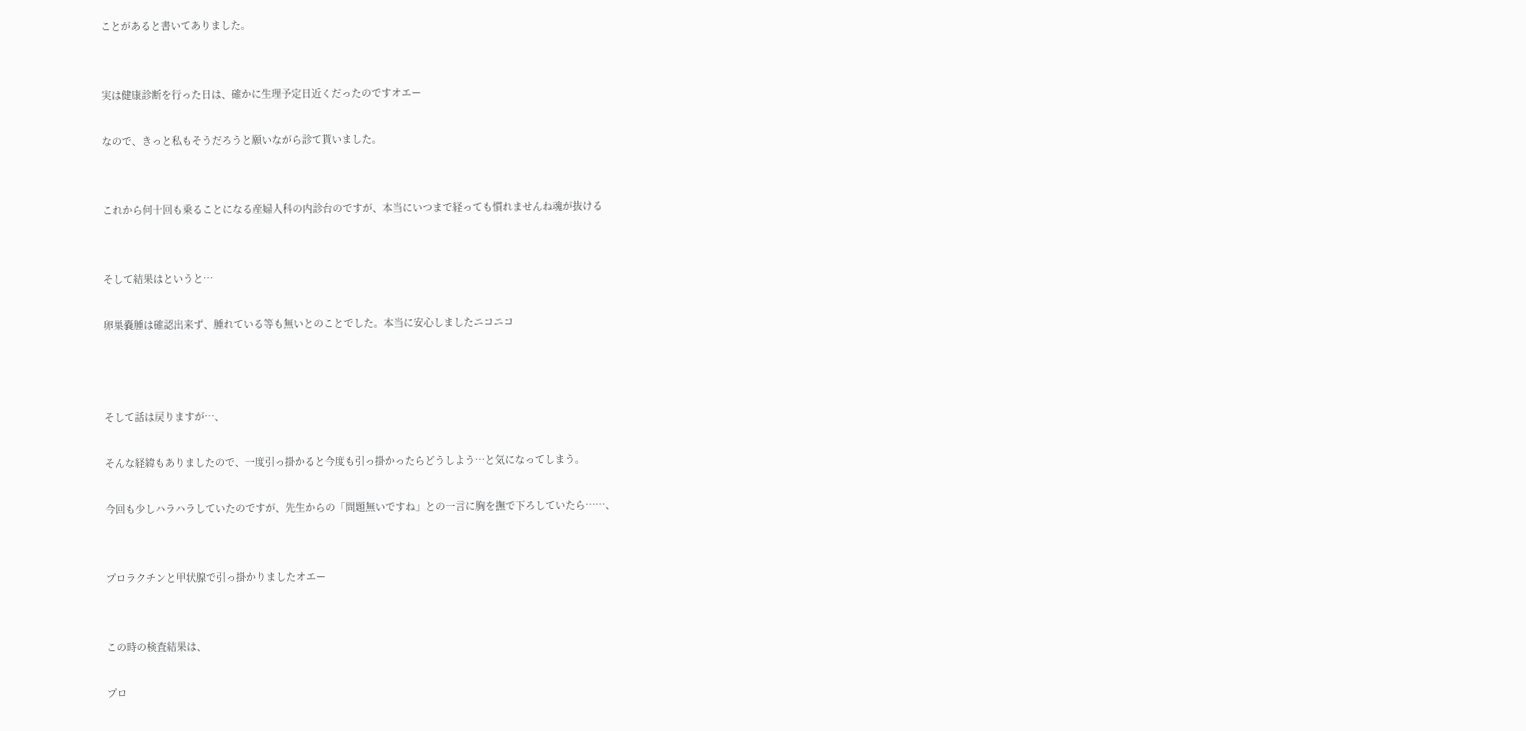ことがあると書いてありました。


実は健康診断を行った日は、確かに生理予定日近くだったのですオエー

なので、きっと私もそうだろうと願いながら診て貰いました。


これから何十回も乗ることになる産婦人科の内診台のですが、本当にいつまで経っても慣れませんね魂が抜ける


そして結果はというと…

卵巣嚢腫は確認出来ず、腫れている等も無いとのことでした。本当に安心しましたニコニコ



そして話は戻りますが…、

そんな経緯もありましたので、一度引っ掛かると今度も引っ掛かったらどうしよう…と気になってしまう。

今回も少しハラハラしていたのですが、先生からの「問題無いですね」との一言に胸を撫で下ろしていたら……、


プロラクチンと甲状腺で引っ掛かりましたオエー


この時の検査結果は、

プロ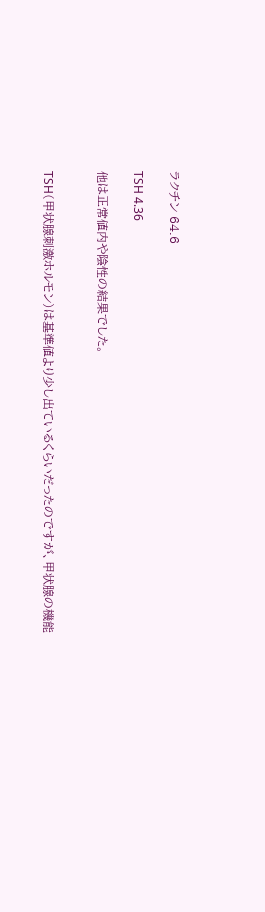ラクチン 64.6

TSH 4.36

他は正常値内や陰性の結果でした。


TSH(甲状腺刺激ホルモン)は基準値より少し出ているくらいだったのですが、甲状腺の機能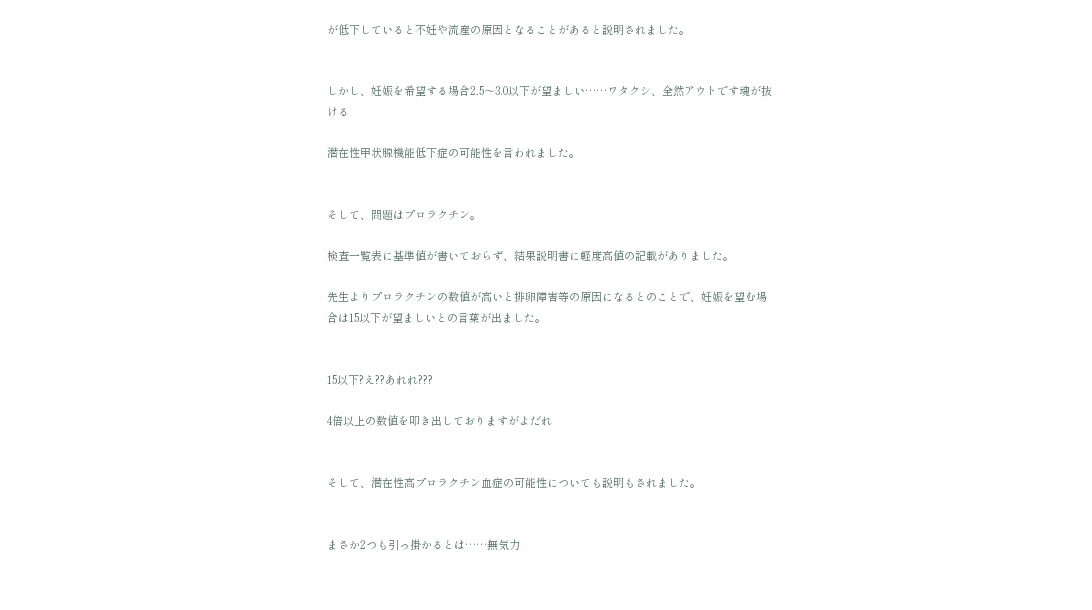が低下していると不妊や流産の原因となることがあると説明されました。


しかし、妊娠を希望する場合2.5〜3.0以下が望ましい……ワタクシ、全然アウトです魂が抜ける

潜在性甲状腺機能低下症の可能性を言われました。


そして、問題はプロラクチン。

検査一覧表に基準値が書いておらず、結果説明書に軽度高値の記載がありました。

先生よりプロラクチンの数値が高いと排卵障害等の原因になるとのことで、妊娠を望む場合は15以下が望ましいとの言葉が出ました。


15以下?え??あれれ???

4倍以上の数値を叩き出しておりますがよだれ


そして、潜在性高プロラクチン血症の可能性についても説明もされました。


まさか2つも引っ掛かるとは……無気力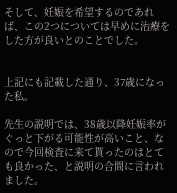そして、妊娠を希望するのであれば、この2つについては早めに治療をした方が良いとのことでした。


上記にも記載した通り、37歳になった私。

先生の説明では、38歳以降妊娠率がぐっと下がる可能性が高いこと、なので今回検査に来て貰ったのはとても良かった、と説明の合間に言われました。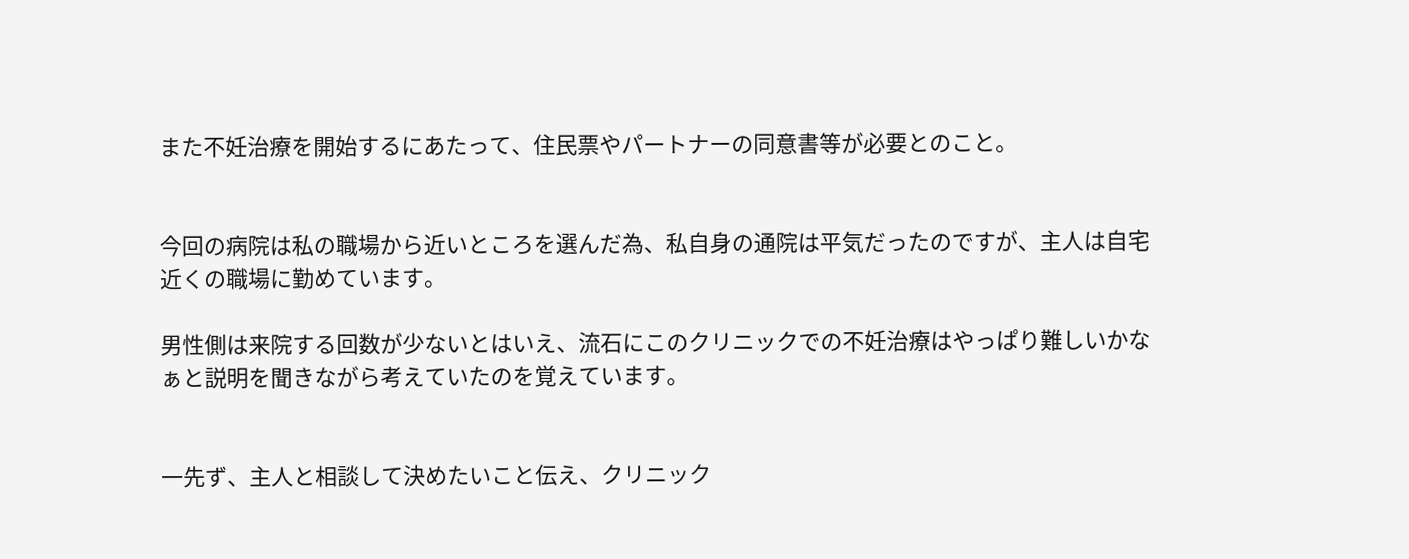また不妊治療を開始するにあたって、住民票やパートナーの同意書等が必要とのこと。


今回の病院は私の職場から近いところを選んだ為、私自身の通院は平気だったのですが、主人は自宅近くの職場に勤めています。

男性側は来院する回数が少ないとはいえ、流石にこのクリニックでの不妊治療はやっぱり難しいかなぁと説明を聞きながら考えていたのを覚えています。


一先ず、主人と相談して決めたいこと伝え、クリニック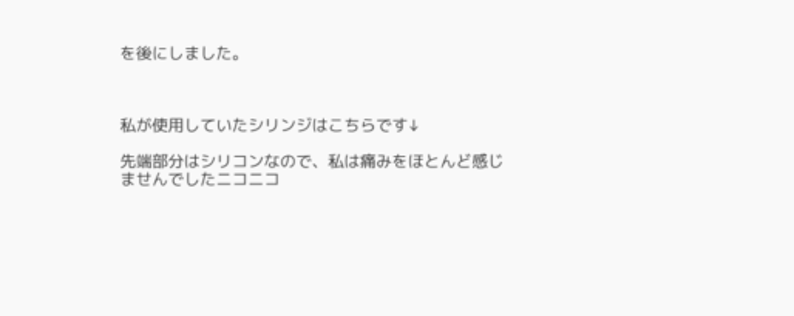を後にしました。



私が使用していたシリンジはこちらです↓

先端部分はシリコンなので、私は痛みをほとんど感じませんでしたニコニコ